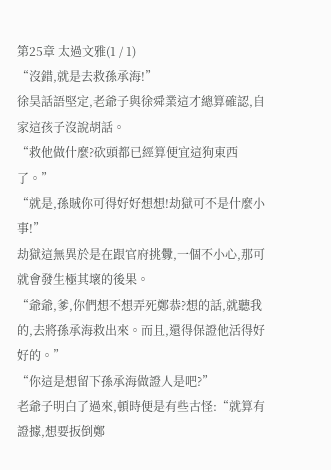第25章 太過文雅(1 / 1)
“沒錯,就是去救孫承海!”
徐昊話語堅定,老爺子與徐舜業這才總算確認,自家這孩子沒說胡話。
“救他做什麼?砍頭都已經算便宜這狗東西了。”
“就是,孫賊你可得好好想想!劫獄可不是什麼小事!”
劫獄這無異於是在跟官府挑釁,一個不小心,那可就會發生極其壞的後果。
“爺爺,爹,你們想不想弄死鄭恭?想的話,就聽我的,去將孫承海救出來。而且,還得保證他活得好好的。”
“你這是想留下孫承海做證人是吧?”
老爺子明白了過來,頓時便是有些古怪:“就算有證據,想要扳倒鄭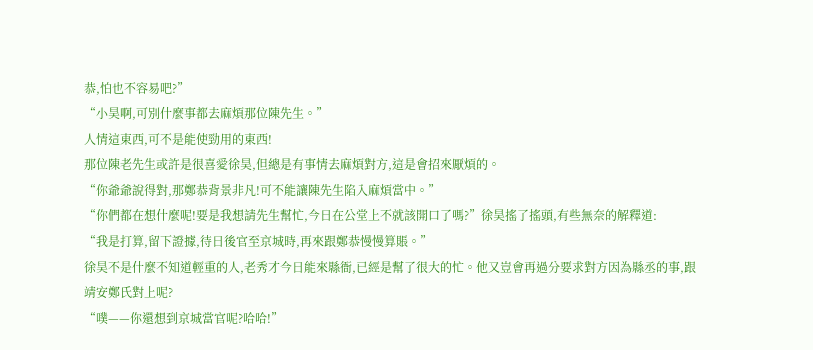恭,怕也不容易吧?”
“小昊啊,可別什麼事都去麻煩那位陳先生。”
人情這東西,可不是能使勁用的東西!
那位陳老先生或許是很喜愛徐昊,但總是有事情去麻煩對方,這是會招來厭煩的。
“你爺爺說得對,那鄭恭背景非凡!可不能讓陳先生陷入麻煩當中。”
“你們都在想什麼呢!要是我想請先生幫忙,今日在公堂上不就該開口了嗎?”徐昊搖了搖頭,有些無奈的解釋道:
“我是打算,留下證據,待日後官至京城時,再來跟鄭恭慢慢算賬。”
徐昊不是什麼不知道輕重的人,老秀才今日能來縣衙,已經是幫了很大的忙。他又豈會再過分要求對方因為縣丞的事,跟靖安鄭氏對上呢?
“噗——你還想到京城當官呢?哈哈!”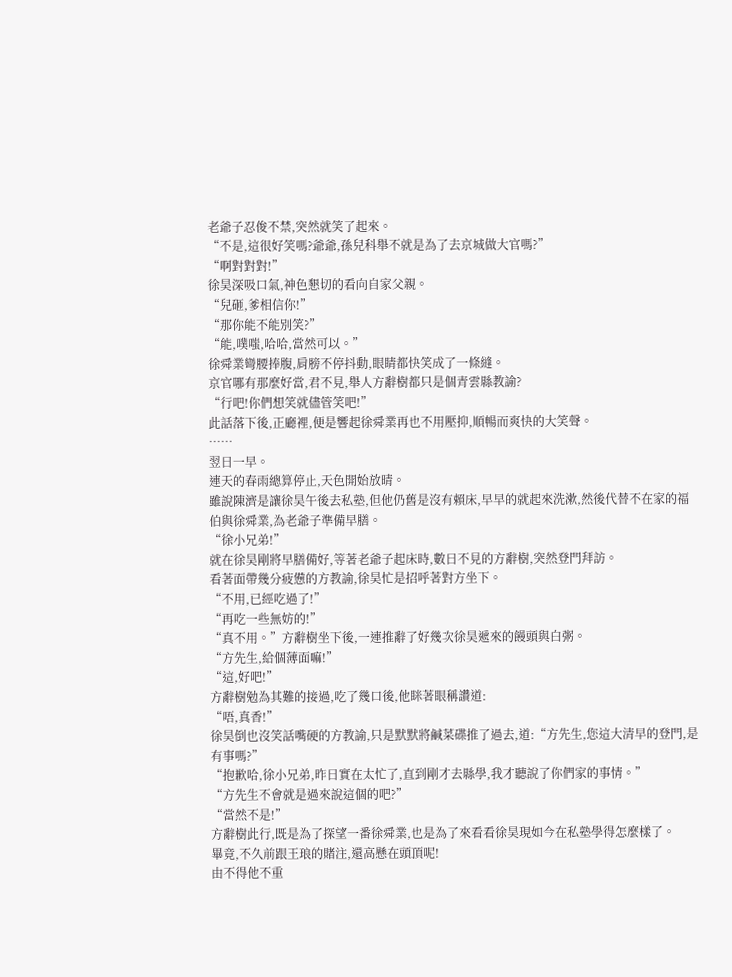老爺子忍俊不禁,突然就笑了起來。
“不是,這很好笑嗎?爺爺,孫兒科舉不就是為了去京城做大官嗎?”
“啊對對對!”
徐昊深吸口氣,神色懇切的看向自家父親。
“兒砸,爹相信你!”
“那你能不能別笑?”
“能,噗嗤,哈哈,當然可以。”
徐舜業彎腰捧腹,肩膀不停抖動,眼睛都快笑成了一條縫。
京官哪有那麼好當,君不見,舉人方辭樹都只是個青雲縣教諭?
“行吧!你們想笑就儘管笑吧!”
此話落下後,正廳裡,便是響起徐舜業再也不用壓抑,順暢而爽快的大笑聲。
……
翌日一早。
連天的春雨總算停止,天色開始放晴。
雖說陳濟是讓徐昊午後去私塾,但他仍舊是沒有賴床,早早的就起來洗漱,然後代替不在家的福伯與徐舜業,為老爺子準備早膳。
“徐小兄弟!”
就在徐昊剛將早膳備好,等著老爺子起床時,數日不見的方辭樹,突然登門拜訪。
看著面帶幾分疲憊的方教諭,徐昊忙是招呼著對方坐下。
“不用,已經吃過了!”
“再吃一些無妨的!”
“真不用。”方辭樹坐下後,一連推辭了好幾次徐昊遞來的饅頭與白粥。
“方先生,給個薄面嘛!”
“這,好吧!”
方辭樹勉為其難的接過,吃了幾口後,他眯著眼稱讚道:
“唔,真香!”
徐昊倒也沒笑話嘴硬的方教諭,只是默默將鹹菜碟推了過去,道:“方先生,您這大清早的登門,是有事嗎?”
“抱歉哈,徐小兄弟,昨日實在太忙了,直到剛才去縣學,我才聽說了你們家的事情。”
“方先生不會就是過來說這個的吧?”
“當然不是!”
方辭樹此行,既是為了探望一番徐舜業,也是為了來看看徐昊現如今在私塾學得怎麼樣了。
畢竟,不久前跟王琅的賭注,還高懸在頭頂呢!
由不得他不重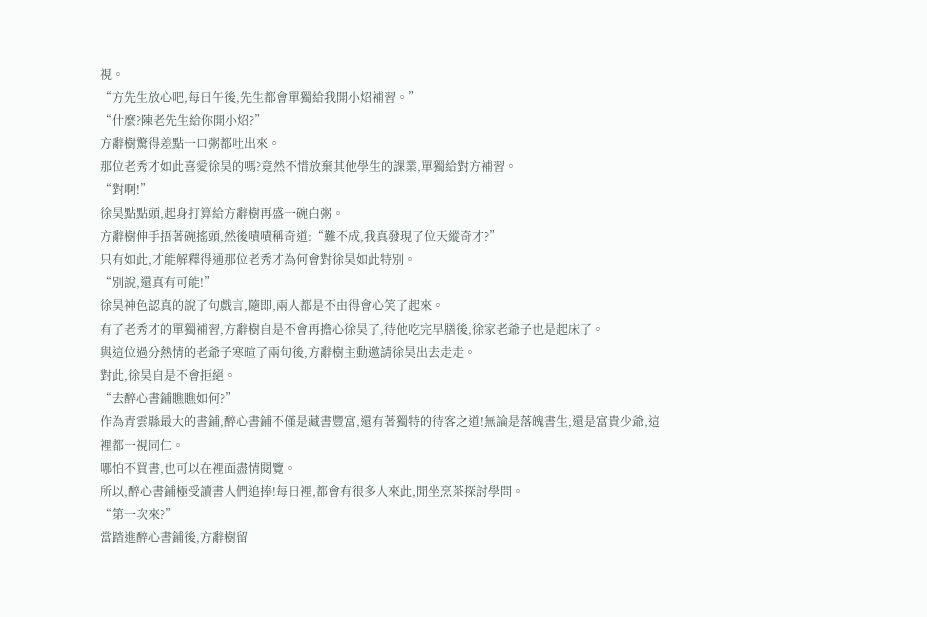視。
“方先生放心吧,每日午後,先生都會單獨給我開小炤補習。”
“什麼?陳老先生給你開小炤?”
方辭樹驚得差點一口粥都吐出來。
那位老秀才如此喜愛徐昊的嗎?竟然不惜放棄其他學生的課業,單獨給對方補習。
“對啊!”
徐昊點點頭,起身打算給方辭樹再盛一碗白粥。
方辭樹伸手捂著碗搖頭,然後嘖嘖稱奇道:“難不成,我真發現了位天縱奇才?”
只有如此,才能解釋得通那位老秀才為何會對徐昊如此特別。
“別說,還真有可能!”
徐昊神色認真的說了句戲言,隨即,兩人都是不由得會心笑了起來。
有了老秀才的單獨補習,方辭樹自是不會再擔心徐昊了,待他吃完早膳後,徐家老爺子也是起床了。
與這位過分熱情的老爺子寒暄了兩句後,方辭樹主動邀請徐昊出去走走。
對此,徐昊自是不會拒絕。
“去醉心書鋪瞧瞧如何?”
作為青雲縣最大的書鋪,醉心書鋪不僅是藏書豐富,還有著獨特的待客之道!無論是落魄書生,還是富貴少爺,這裡都一視同仁。
哪怕不買書,也可以在裡面盡情閱覽。
所以,醉心書鋪極受讀書人們追捧!每日裡,都會有很多人來此,閒坐烹茶探討學問。
“第一次來?”
當踏進醉心書鋪後,方辭樹留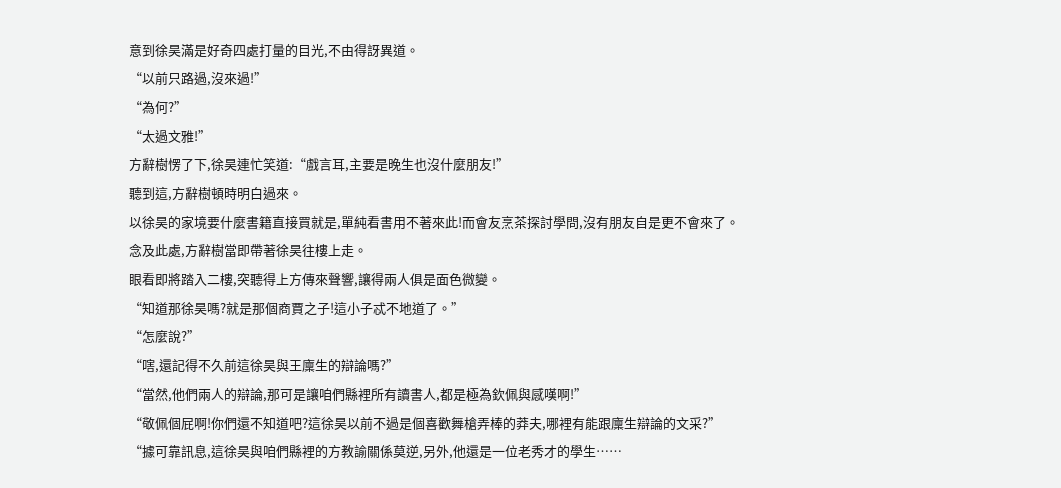意到徐昊滿是好奇四處打量的目光,不由得訝異道。
“以前只路過,沒來過!”
“為何?”
“太過文雅!”
方辭樹愣了下,徐昊連忙笑道:“戲言耳,主要是晚生也沒什麼朋友!”
聽到這,方辭樹頓時明白過來。
以徐昊的家境要什麼書籍直接買就是,單純看書用不著來此!而會友烹茶探討學問,沒有朋友自是更不會來了。
念及此處,方辭樹當即帶著徐昊往樓上走。
眼看即將踏入二樓,突聽得上方傳來聲響,讓得兩人俱是面色微變。
“知道那徐昊嗎?就是那個商賈之子!這小子忒不地道了。”
“怎麼說?”
“嗐,還記得不久前這徐昊與王廩生的辯論嗎?”
“當然,他們兩人的辯論,那可是讓咱們縣裡所有讀書人,都是極為欽佩與感嘆啊!”
“敬佩個屁啊!你們還不知道吧?這徐昊以前不過是個喜歡舞槍弄棒的莽夫,哪裡有能跟廩生辯論的文采?”
“據可靠訊息,這徐昊與咱們縣裡的方教諭關係莫逆,另外,他還是一位老秀才的學生……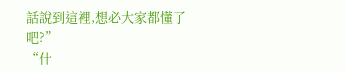話說到這裡,想必大家都懂了吧?”
“什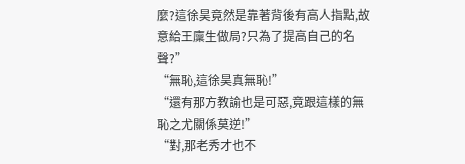麼?這徐昊竟然是靠著背後有高人指點,故意給王廩生做局?只為了提高自己的名聲?”
“無恥,這徐昊真無恥!”
“還有那方教諭也是可惡,竟跟這樣的無恥之尤關係莫逆!”
“對,那老秀才也不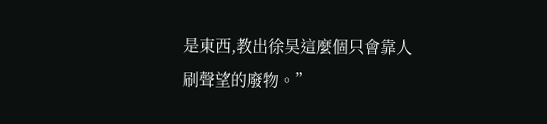是東西,教出徐昊這麼個只會靠人刷聲望的廢物。”